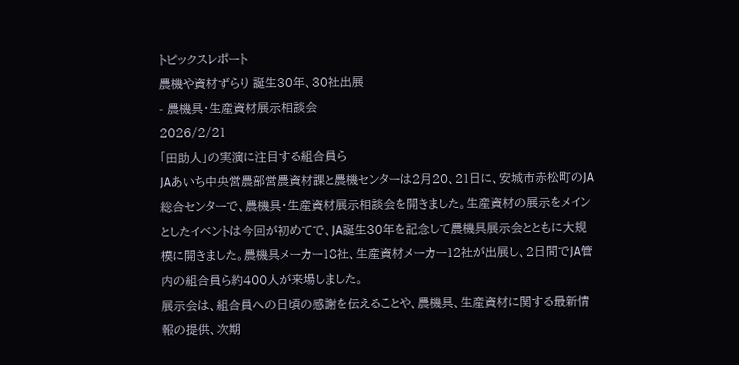トピックスレポート
農機や資材ずらり 誕生30年、30社出展
- 農機具・生産資材展示相談会
2026/2/21
「田助人」の実演に注目する組合員ら
JAあいち中央営農部営農資材課と農機センターは2月20、21日に、安城市赤松町のJA総合センターで、農機具・生産資材展示相談会を開きました。生産資材の展示をメインとしたイベントは今回が初めてで、JA誕生30年を記念して農機具展示会とともに大規模に開きました。農機具メーカー18社、生産資材メーカー12社が出展し、2日間でJA管内の組合員ら約400人が来場しました。
展示会は、組合員への日頃の感謝を伝えることや、農機具、生産資材に関する最新情報の提供、次期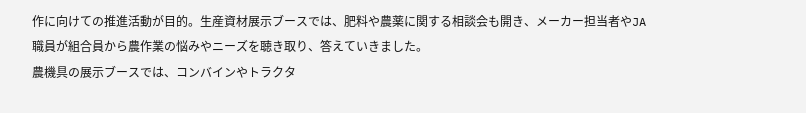作に向けての推進活動が目的。生産資材展示ブースでは、肥料や農薬に関する相談会も開き、メーカー担当者やJA職員が組合員から農作業の悩みやニーズを聴き取り、答えていきました。
農機具の展示ブースでは、コンバインやトラクタ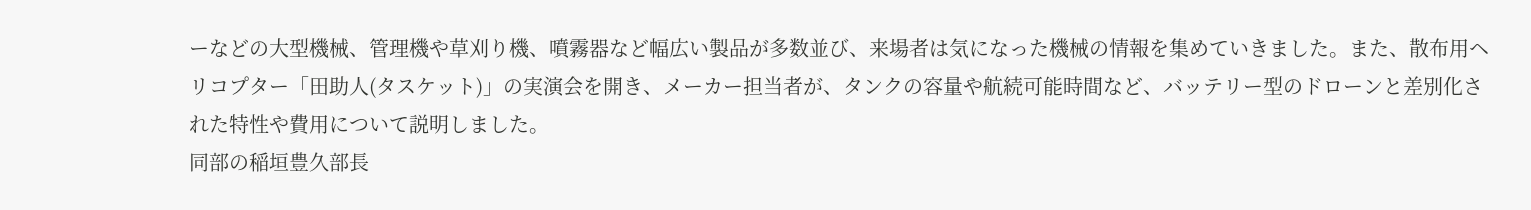ーなどの大型機械、管理機や草刈り機、噴霧器など幅広い製品が多数並び、来場者は気になった機械の情報を集めていきました。また、散布用ヘリコプター「田助人(タスケット)」の実演会を開き、メーカー担当者が、タンクの容量や航続可能時間など、バッテリー型のドローンと差別化された特性や費用について説明しました。
同部の稲垣豊久部長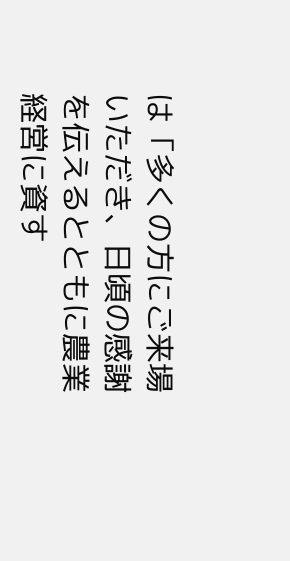は「多くの方にご来場いただき、日頃の感謝を伝えるとともに農業経営に資す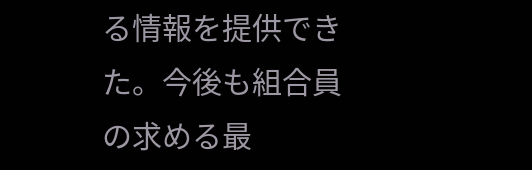る情報を提供できた。今後も組合員の求める最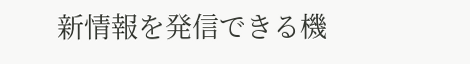新情報を発信できる機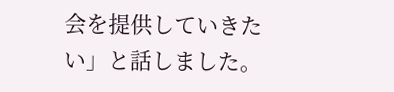会を提供していきたい」と話しました。